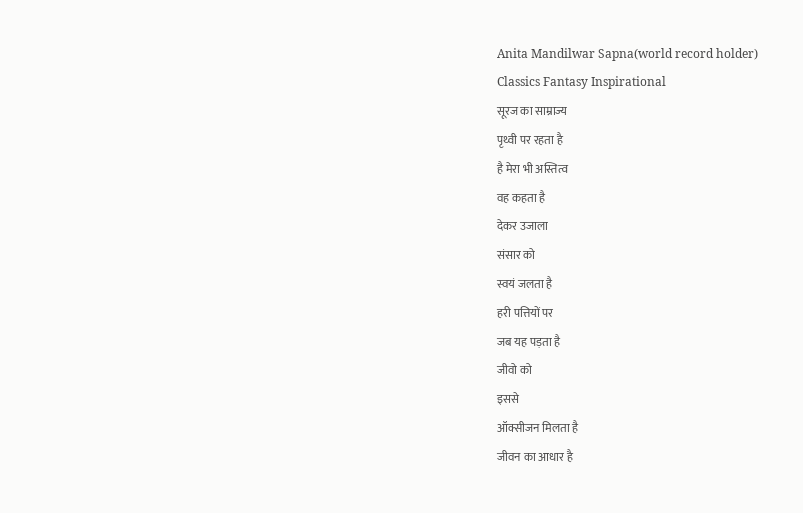Anita Mandilwar Sapna(world record holder)
Classics Fantasy Inspirational
सूरज का साम्राज्य
पृथ्वी पर रहता है
है मेरा भी अस्तित्व
वह कहता है
देकर उजाला
संसार को
स्वयं जलता है
हरी पत्तियों पर
जब यह पड़ता है
जीवो को
इससे
ऑक्सीजन मिलता है
जीवन का आधार है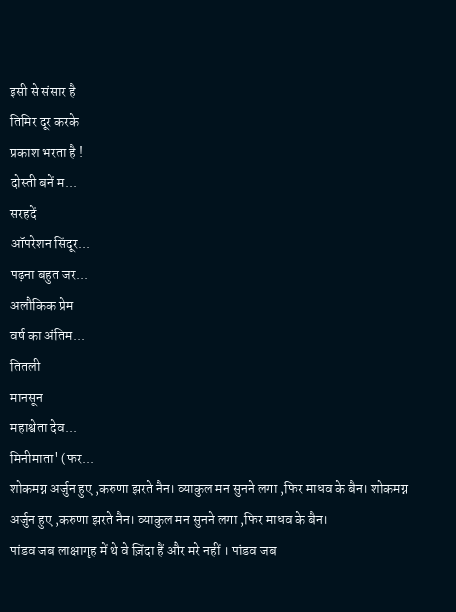इसी से संसार है
तिमिर दूर करके
प्रकाश भरता है !
दोस्ती बनें म...
सरहदें
ऑपरेशन सिंदूर...
पढ़ना बहुत जर...
अलौकिक प्रेम
वर्ष का अंतिम...
तितली
मानसून
महाश्वेता देव...
मिनीमाता' (फर...
शोकमग्न अर्जुन हुए ,करुणा झरते नैन। व्याकुल मन सुनने लगा ,फिर माधव के बैन। शोकमग्न अर्जुन हुए ,करुणा झरते नैन। व्याकुल मन सुनने लगा ,फिर माधव के बैन।
पांडव जब लाक्षागृह में थे वे ज़िंदा हैं और मरे नहीं । पांडव जब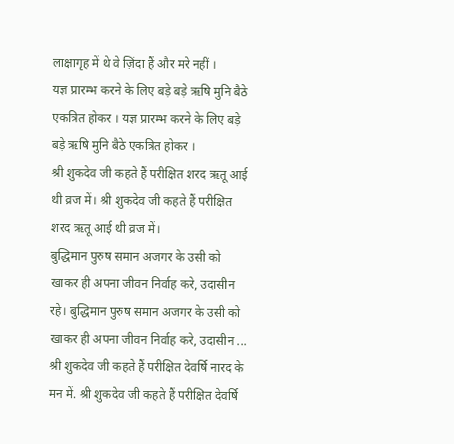लाक्षागृह में थे वे ज़िंदा हैं और मरे नहीं ।
यज्ञ प्रारम्भ करने के लिए बड़े बड़े ऋषि मुनि बैठे एकत्रित होकर । यज्ञ प्रारम्भ करने के लिए बड़े बड़े ऋषि मुनि बैठे एकत्रित होकर ।
श्री शुकदेव जी कहते हैं परीक्षित शरद ऋतू आई थी व्रज में। श्री शुकदेव जी कहते हैं परीक्षित शरद ऋतू आई थी व्रज में।
बुद्धिमान पुरुष समान अजगर के उसी को खाकर ही अपना जीवन निर्वाह करे, उदासीन रहे। बुद्धिमान पुरुष समान अजगर के उसी को खाकर ही अपना जीवन निर्वाह करे, उदासीन ...
श्री शुकदेव जी कहते हैं परीक्षित देवर्षि नारद के मन में. श्री शुकदेव जी कहते हैं परीक्षित देवर्षि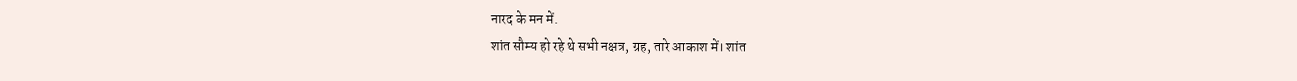नारद के मन में.
शांत सौम्य हो रहे थे सभी नक्षत्र, ग्रह, तारे आकाश में। शांत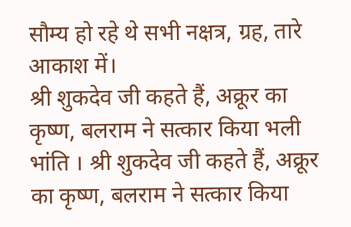सौम्य हो रहे थे सभी नक्षत्र, ग्रह, तारे आकाश में।
श्री शुकदेव जी कहते हैं, अक्रूर का कृष्ण, बलराम ने सत्कार किया भली भांति । श्री शुकदेव जी कहते हैं, अक्रूर का कृष्ण, बलराम ने सत्कार किया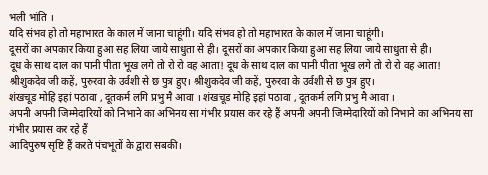भली भांति ।
यदि संभव हो तो महाभारत के काल में जाना चाहूंगी। यदि संभव हो तो महाभारत के काल में जाना चाहूंगी।
दूसरों का अपकार किया हुआ सह लिया जाये साधुता से ही। दूसरों का अपकार किया हुआ सह लिया जाये साधुता से ही।
दूध के साथ दाल का पानी पीता भूख लगे तो रो रो वह आता! दूध के साथ दाल का पानी पीता भूख लगे तो रो रो वह आता!
श्रीशुकदेव जी कहें, पुरुरवा के उर्वशी से छ पुत्र हुए। श्रीशुकदेव जी कहें, पुरुरवा के उर्वशी से छ पुत्र हुए।
शंखचूड मोहि इहां पठावा , दूतकर्म लगि प्रभु मै आवा । शंखचूड मोहि इहां पठावा , दूतकर्म लगि प्रभु मै आवा ।
अपनी अपनी जिम्मेदारियों को निभाने का अभिनय सा गंभीर प्रयास कर रहे हैं अपनी अपनी जिम्मेदारियों को निभाने का अभिनय सा गंभीर प्रयास कर रहे हैं
आदिपुरुष सृष्टि हैं करते पंचभूतों के द्वारा सबकी।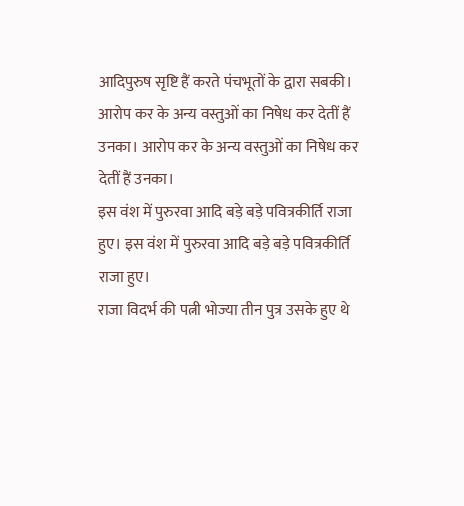आदिपुरुष सृष्टि हैं करते पंचभूतों के द्वारा सबकी।
आरोप कर के अन्य वस्तुओं का निषेध कर देतीं हैं उनका। आरोप कर के अन्य वस्तुओं का निषेध कर देतीं हैं उनका।
इस वंश में पुरुरवा आदि बड़े बड़े पवित्रकीर्ति राजा हुए। इस वंश में पुरुरवा आदि बड़े बड़े पवित्रकीर्ति राजा हुए।
राजा विदर्भ की पत्नी भोज्या तीन पुत्र उसके हुए थे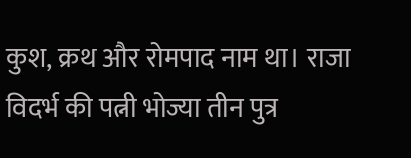कुश, क्रथ और रोमपाद नाम था। राजा विदर्भ की पत्नी भोज्या तीन पुत्र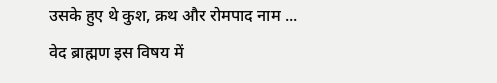उसके हुए थे कुश, क्रथ और रोमपाद नाम ...
वेद ब्राह्मण इस विषय में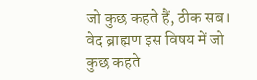जो कुछ कहते हैं, ठीक सब। वेद ब्राह्मण इस विषय में जो कुछ कहते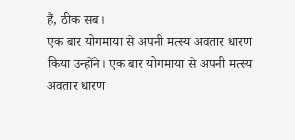हैं, ठीक सब।
एक बार योगमाया से अपनी मत्स्य अवतार धारण किया उन्होंने। एक बार योगमाया से अपनी मत्स्य अवतार धारण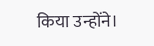किया उन्होंने।